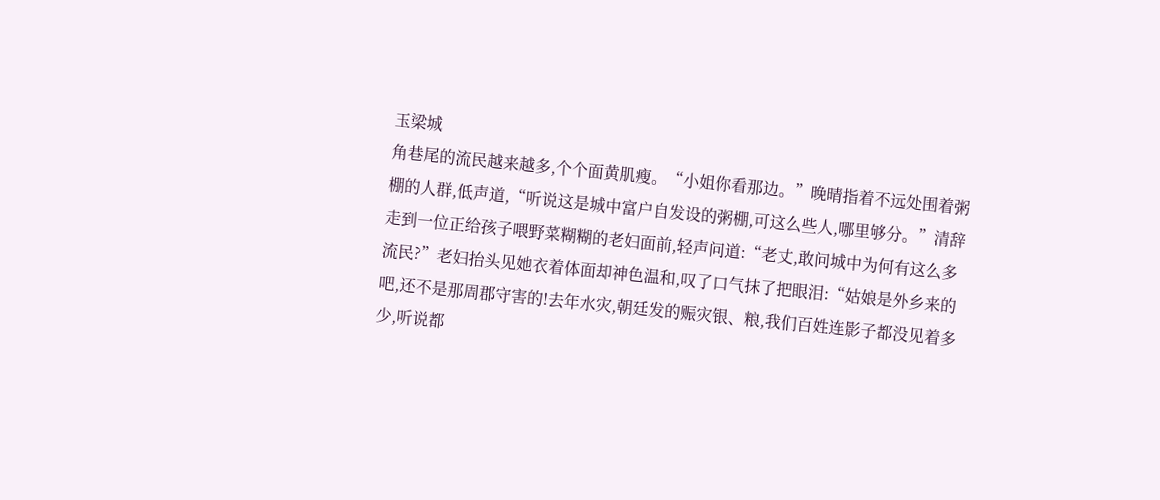玉梁城
角巷尾的流民越来越多,个个面黄肌瘦。“小姐你看那边。”晚晴指着不远处围着粥棚的人群,低声道,“听说这是城中富户自发设的粥棚,可这么些人,哪里够分。”清辞走到一位正给孩子喂野菜糊糊的老妇面前,轻声问道:“老丈,敢问城中为何有这么多流民?”老妇抬头见她衣着体面却神色温和,叹了口气抹了把眼泪:“姑娘是外乡来的吧,还不是那周郡守害的!去年水灾,朝廷发的赈灾银、粮,我们百姓连影子都没见着多少,听说都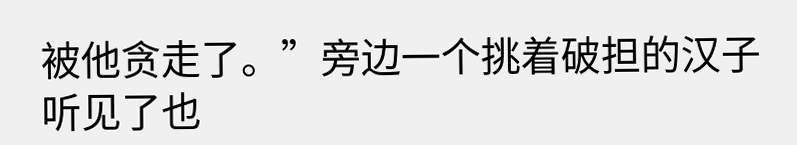被他贪走了。”旁边一个挑着破担的汉子听见了也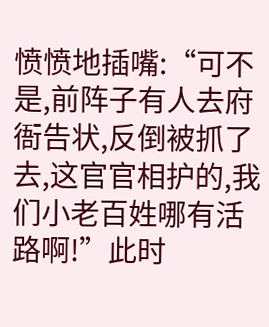愤愤地插嘴:“可不是,前阵子有人去府衙告状,反倒被抓了去,这官官相护的,我们小老百姓哪有活路啊!”此时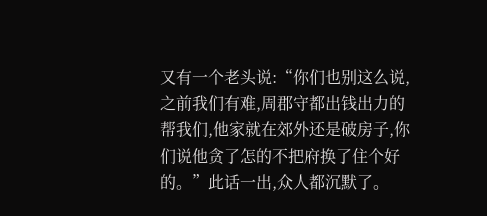又有一个老头说:“你们也别这么说,之前我们有难,周郡守都出钱出力的帮我们,他家就在郊外还是破房子,你们说他贪了怎的不把府换了住个好的。”此话一出,众人都沉默了。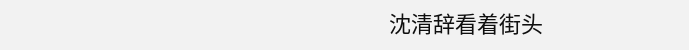沈清辞看着街头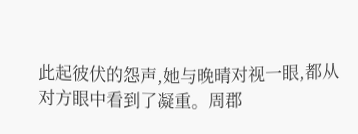此起彼伏的怨声,她与晚晴对视一眼,都从对方眼中看到了凝重。周郡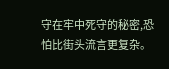守在牢中死守的秘密,恐怕比街头流言更复杂。